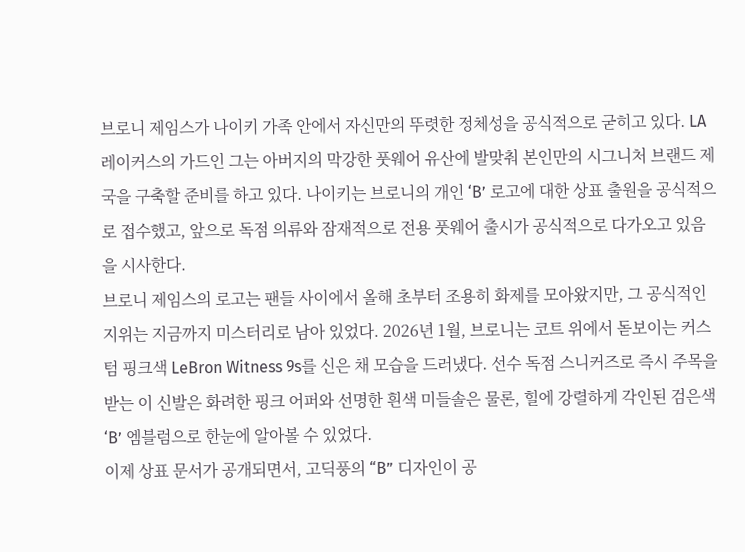브로니 제임스가 나이키 가족 안에서 자신만의 뚜렷한 정체성을 공식적으로 굳히고 있다. LA 레이커스의 가드인 그는 아버지의 막강한 풋웨어 유산에 발맞춰 본인만의 시그니처 브랜드 제국을 구축할 준비를 하고 있다. 나이키는 브로니의 개인 ‘B’ 로고에 대한 상표 출원을 공식적으로 접수했고, 앞으로 독점 의류와 잠재적으로 전용 풋웨어 출시가 공식적으로 다가오고 있음을 시사한다.
브로니 제임스의 로고는 팬들 사이에서 올해 초부터 조용히 화제를 모아왔지만, 그 공식적인 지위는 지금까지 미스터리로 남아 있었다. 2026년 1월, 브로니는 코트 위에서 돋보이는 커스텀 핑크색 LeBron Witness 9s를 신은 채 모습을 드러냈다. 선수 독점 스니커즈로 즉시 주목을 받는 이 신발은 화려한 핑크 어퍼와 선명한 흰색 미들솔은 물론, 힐에 강렬하게 각인된 검은색 ‘B’ 엠블럼으로 한눈에 알아볼 수 있었다.
이제 상표 문서가 공개되면서, 고딕풍의 “B” 디자인이 공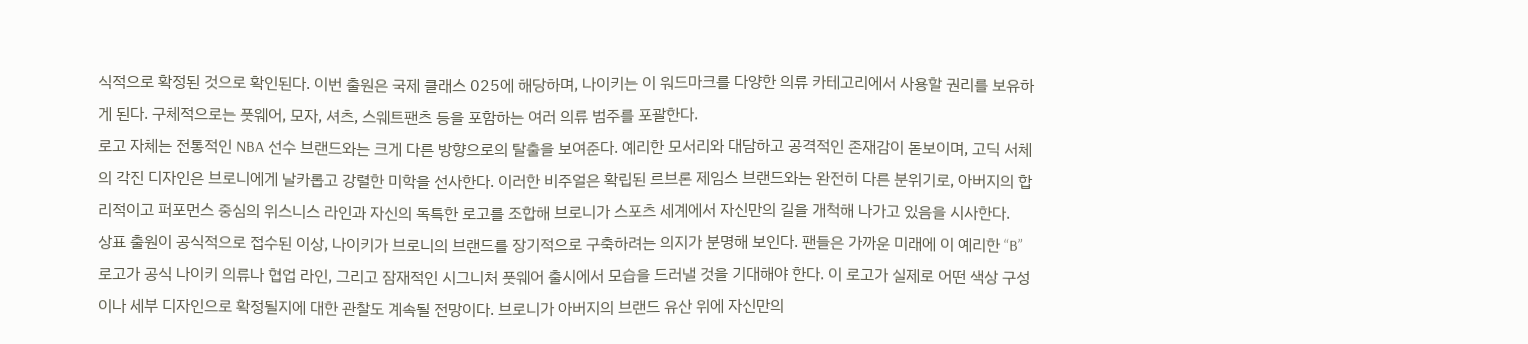식적으로 확정된 것으로 확인된다. 이번 출원은 국제 클래스 025에 해당하며, 나이키는 이 워드마크를 다양한 의류 카테고리에서 사용할 권리를 보유하게 된다. 구체적으로는 풋웨어, 모자, 셔츠, 스웨트팬츠 등을 포함하는 여러 의류 범주를 포괄한다.
로고 자체는 전통적인 NBA 선수 브랜드와는 크게 다른 방향으로의 탈출을 보여준다. 예리한 모서리와 대담하고 공격적인 존재감이 돋보이며, 고딕 서체의 각진 디자인은 브로니에게 날카롭고 강렬한 미학을 선사한다. 이러한 비주얼은 확립된 르브론 제임스 브랜드와는 완전히 다른 분위기로, 아버지의 합리적이고 퍼포먼스 중심의 위스니스 라인과 자신의 독특한 로고를 조합해 브로니가 스포츠 세계에서 자신만의 길을 개척해 나가고 있음을 시사한다.
상표 출원이 공식적으로 접수된 이상, 나이키가 브로니의 브랜드를 장기적으로 구축하려는 의지가 분명해 보인다. 팬들은 가까운 미래에 이 예리한 “B” 로고가 공식 나이키 의류나 협업 라인, 그리고 잠재적인 시그니처 풋웨어 출시에서 모습을 드러낼 것을 기대해야 한다. 이 로고가 실제로 어떤 색상 구성이나 세부 디자인으로 확정될지에 대한 관찰도 계속될 전망이다. 브로니가 아버지의 브랜드 유산 위에 자신만의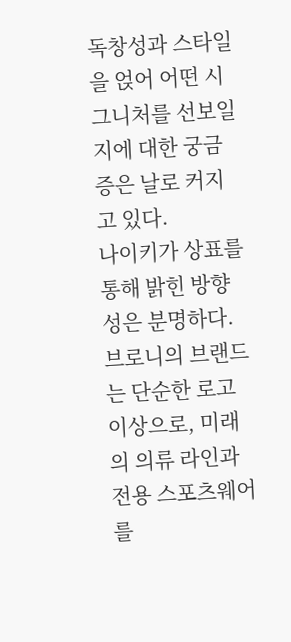독창성과 스타일을 얹어 어떤 시그니처를 선보일지에 대한 궁금증은 날로 커지고 있다.
나이키가 상표를 통해 밝힌 방향성은 분명하다. 브로니의 브랜드는 단순한 로고 이상으로, 미래의 의류 라인과 전용 스포츠웨어를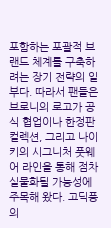포함하는 포괄적 브랜드 체계를 구축하려는 장기 전략의 일부다. 따라서 팬들은 브로니의 로고가 공식 협업이나 한정판 컬렉션, 그리고 나이키의 시그니처 풋웨어 라인을 통해 점차 실물화될 가능성에 주목해 왔다. 고딕풍의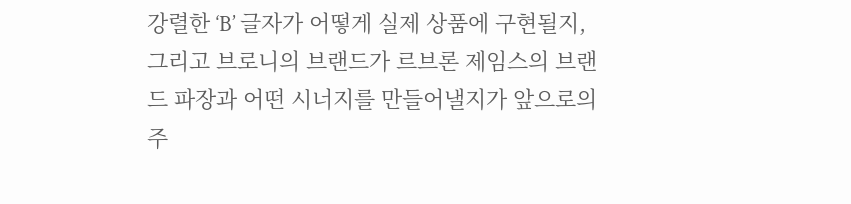강렬한 ‘B’ 글자가 어떻게 실제 상품에 구현될지, 그리고 브로니의 브랜드가 르브론 제임스의 브랜드 파장과 어떤 시너지를 만들어낼지가 앞으로의 주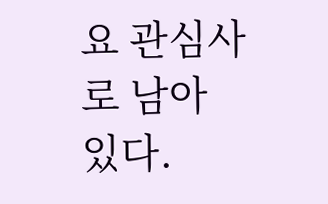요 관심사로 남아 있다.